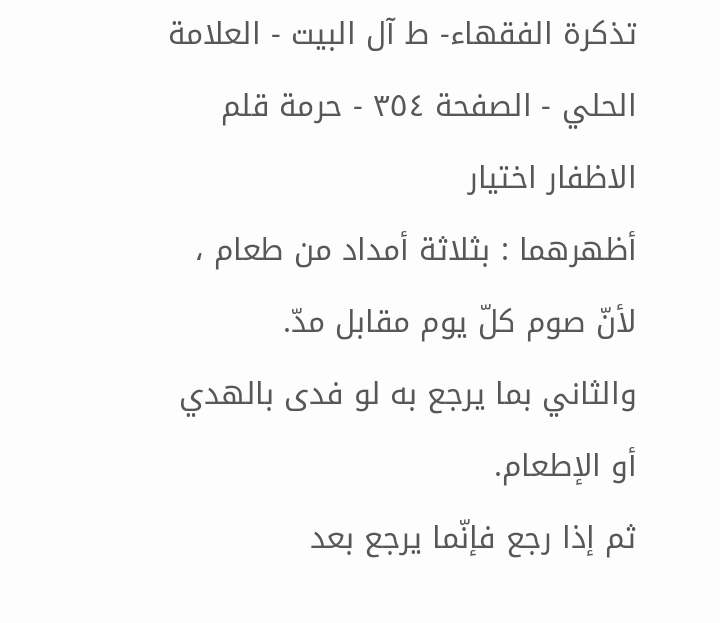تذكرة الفقهاء- ط آل البيت - العلامة الحلي - الصفحة ٣٥٤ - حرمة قلم الاظفار اختيار
أظهرهما : بثلاثة أمداد من طعام ، لأنّ صوم كلّ يوم مقابل مدّ.
والثاني بما يرجع به لو فدى بالهدي أو الإطعام.
ثم إذا رجع فإنّما يرجع بعد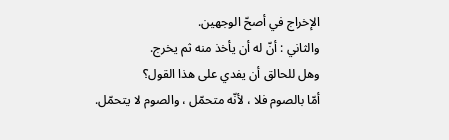الإخراج في أصحّ الوجهين.
والثاني : أنّ له أن يأخذ منه ثم يخرج.
وهل للحالق أن يفدي على هذا القول؟
أمّا بالصوم فلا ، لأنّه متحمّل ، والصوم لا يتحمّل.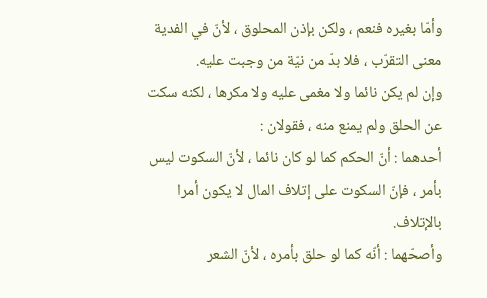وأمّا بغيره فنعم ، ولكن بإذن المحلوق ، لأنّ في الفدية معنى التقرّب ، فلا بدّ من نيّة من وجبت عليه.
وإن لم يكن نائما ولا مغمى عليه ولا مكرها ، لكنه سكت عن الحلق ولم يمنع منه ، فقولان :
أحدهما : أنّ الحكم كما لو كان نائما ، لأنّ السكوت ليس بأمر ، فإنّ السكوت على إتلاف المال لا يكون أمرا بالإتلاف.
وأصحّهما : أنّه كما لو حلق بأمره ، لأنّ الشعر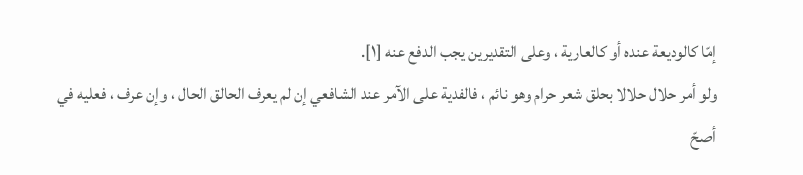إمّا كالوديعة عنده أو كالعارية ، وعلى التقديرين يجب الدفع عنه [١].
ولو أمر حلال حلالا بحلق شعر حرام وهو نائم ، فالفدية على الآمر عند الشافعي إن لم يعرف الحالق الحال ، وإن عرف ، فعليه في أصحّ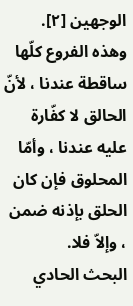الوجهين [٢].
وهذه الفروع كلّها ساقطة عندنا ، لأنّ الحالق لا كفّارة عليه عندنا ، وأمّا المحلوق فإن كان الحلق بإذنه ضمن ، وإلاّ فلا.
البحث الحادي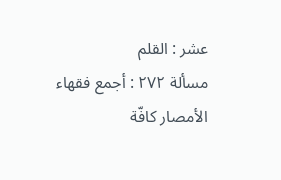عشر : القلم
مسألة ٢٧٢ : أجمع فقهاء الأمصار كافّة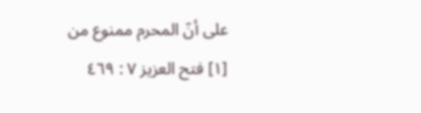على أنّ المحرم ممنوع من
[١] فتح العزيز ٧ : ٤٦٩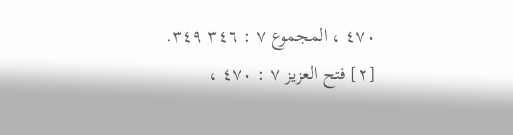٤٧٠ ، المجموع ٧ : ٣٤٦ ٣٤٩.
[٢] فتح العزيز ٧ : ٤٧٠ ،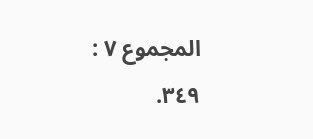المجموع ٧ : ٣٤٩.